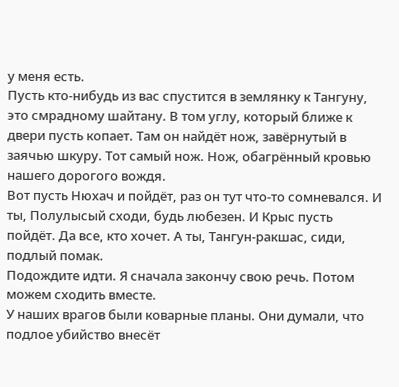у меня есть.
Пусть кто-нибудь из вас спустится в землянку к Тангуну, это смрадному шайтану. В том углу, который ближе к двери пусть копает. Там он найдёт нож, завёрнутый в заячью шкуру. Тот самый нож. Нож, обагрённый кровью нашего дорогого вождя.
Вот пусть Нюхач и пойдёт, раз он тут что-то сомневался. И ты, Полулысый сходи, будь любезен. И Крыс пусть пойдёт. Да все, кто хочет. А ты, Тангун-ракшас, сиди, подлый помак.
Подождите идти. Я сначала закончу свою речь. Потом можем сходить вместе.
У наших врагов были коварные планы. Они думали, что подлое убийство внесёт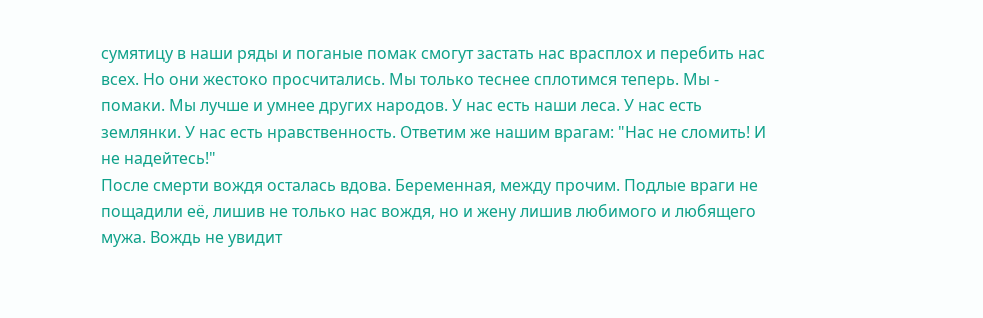сумятицу в наши ряды и поганые помак смогут застать нас врасплох и перебить нас всех. Но они жестоко просчитались. Мы только теснее сплотимся теперь. Мы - помаки. Мы лучше и умнее других народов. У нас есть наши леса. У нас есть землянки. У нас есть нравственность. Ответим же нашим врагам: "Нас не сломить! И не надейтесь!"
После смерти вождя осталась вдова. Беременная, между прочим. Подлые враги не пощадили её, лишив не только нас вождя, но и жену лишив любимого и любящего мужа. Вождь не увидит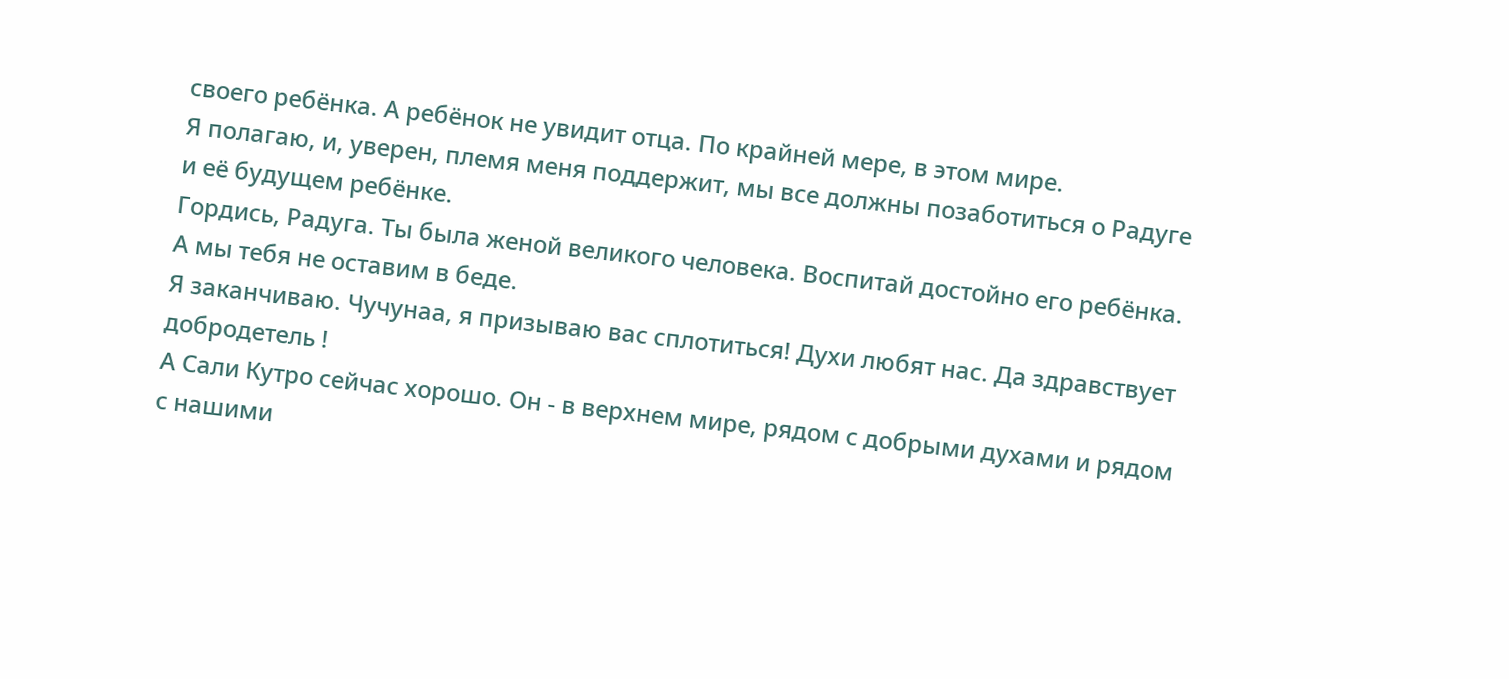своего ребёнка. А ребёнок не увидит отца. По крайней мере, в этом мире.
Я полагаю, и, уверен, племя меня поддержит, мы все должны позаботиться о Радуге и её будущем ребёнке.
Гордись, Радуга. Ты была женой великого человека. Воспитай достойно его ребёнка. А мы тебя не оставим в беде.
Я заканчиваю. Чучунаа, я призываю вас сплотиться! Духи любят нас. Да здравствует добродетель !
А Сали Кутро сейчас хорошо. Он - в верхнем мире, рядом с добрыми духами и рядом с нашими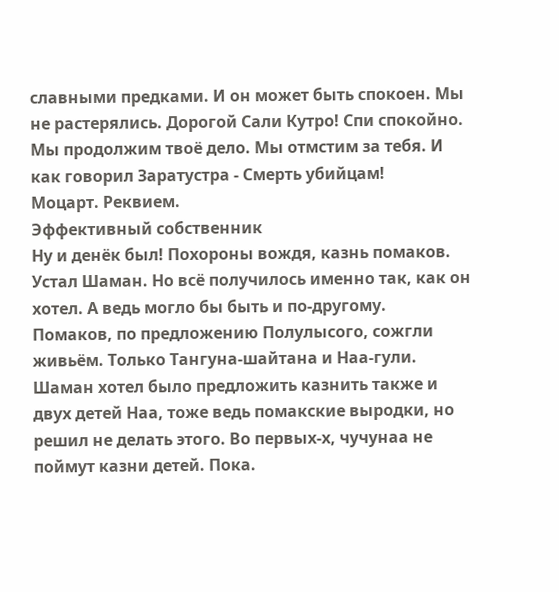славными предками. И он может быть спокоен. Мы не растерялись. Дорогой Сали Кутро! Спи спокойно. Мы продолжим твоё дело. Мы отмстим за тебя. И как говорил Заратустра - Смерть убийцам!
Моцарт. Реквием.
Эффективный собственник
Ну и денёк был! Похороны вождя, казнь помаков. Устал Шаман. Но всё получилось именно так, как он хотел. А ведь могло бы быть и по-другому.
Помаков, по предложению Полулысого, сожгли живьём. Только Тангуна-шайтана и Наа-гули. Шаман хотел было предложить казнить также и двух детей Наа, тоже ведь помакские выродки, но решил не делать этого. Во первых-х, чучунаа не поймут казни детей. Пока.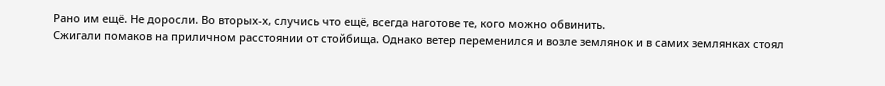Рано им ещё. Не доросли. Во вторых-х, случись что ещё, всегда наготове те, кого можно обвинить.
Сжигали помаков на приличном расстоянии от стойбища. Однако ветер переменился и возле землянок и в самих землянках стоял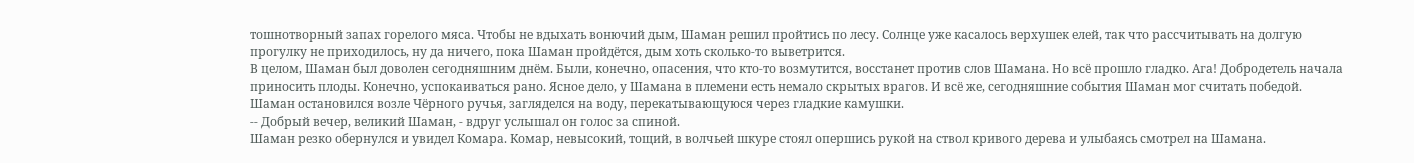тошнотворный запах горелого мяса. Чтобы не вдыхать вонючий дым, Шаман решил пройтись по лесу. Солнце уже касалось верхушек елей, так что рассчитывать на долгую прогулку не приходилось, ну да ничего, пока Шаман пройдётся, дым хоть сколько-то выветрится.
В целом, Шаман был доволен сегодняшним днём. Были, конечно, опасения, что кто-то возмутится, восстанет против слов Шамана. Но всё прошло гладко. Ага! Добродетель начала приносить плоды. Конечно, успокаиваться рано. Ясное дело, у Шамана в племени есть немало скрытых врагов. И всё же, сегодняшние события Шаман мог считать победой.
Шаман остановился возле Чёрного ручья, загляделся на воду, перекатывающуюся через гладкие камушки.
-- Добрый вечер, великий Шаман, - вдруг услышал он голос за спиной.
Шаман резко обернулся и увидел Комара. Комар, невысокий, тощий, в волчьей шкуре стоял опершись рукой на ствол кривого дерева и улыбаясь смотрел на Шамана.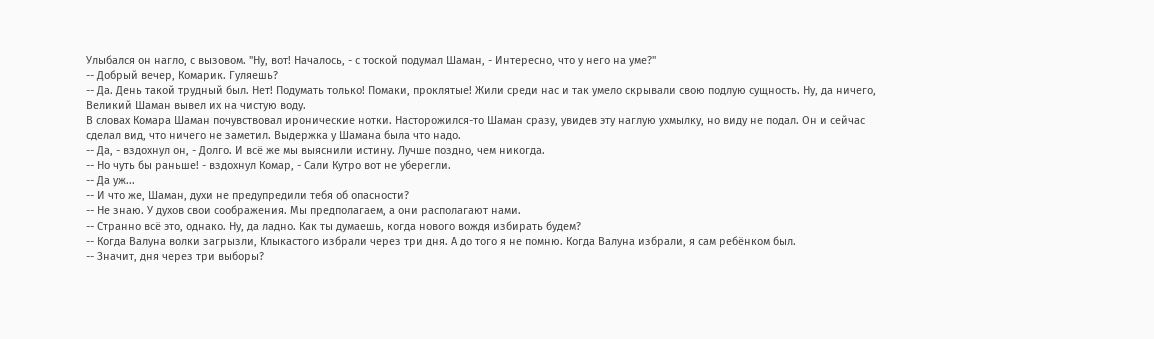Улыбался он нагло, с вызовом. "Ну, вот! Началось, - с тоской подумал Шаман, - Интересно, что у него на уме?"
-- Добрый вечер, Комарик. Гуляешь?
-- Да. День такой трудный был. Нет! Подумать только! Помаки, проклятые! Жили среди нас и так умело скрывали свою подлую сущность. Ну, да ничего, Великий Шаман вывел их на чистую воду.
В словах Комара Шаман почувствовал иронические нотки. Насторожился-то Шаман сразу, увидев эту наглую ухмылку, но виду не подал. Он и сейчас сделал вид, что ничего не заметил. Выдержка у Шамана была что надо.
-- Да, - вздохнул он, - Долго. И всё же мы выяснили истину. Лучше поздно, чем никогда.
-- Но чуть бы раньше! - вздохнул Комар, - Сали Кутро вот не уберегли.
-- Да уж...
-- И что же, Шаман, духи не предупредили тебя об опасности?
-- Не знаю. У духов свои соображения. Мы предполагаем, а они располагают нами.
-- Странно всё это, однако. Ну, да ладно. Как ты думаешь, когда нового вождя избирать будем?
-- Когда Валуна волки загрызли, Клыкастого избрали через три дня. А до того я не помню. Когда Валуна избрали, я сам ребёнком был.
-- Значит, дня через три выборы?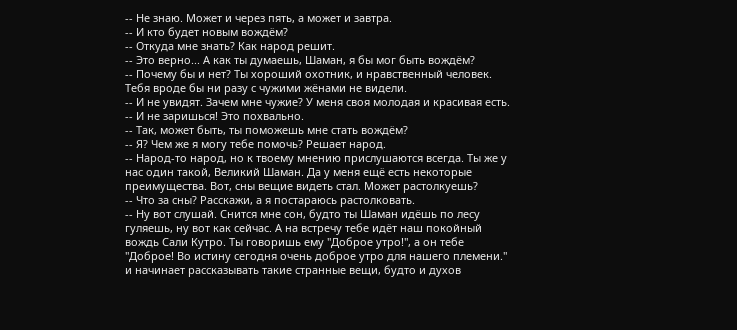-- Не знаю. Может и через пять, а может и завтра.
-- И кто будет новым вождём?
-- Откуда мне знать? Как народ решит.
-- Это верно... А как ты думаешь, Шаман, я бы мог быть вождём?
-- Почему бы и нет? Ты хороший охотник, и нравственный человек. Тебя вроде бы ни разу с чужими жёнами не видели.
-- И не увидят. Зачем мне чужие? У меня своя молодая и красивая есть.
-- И не заришься! Это похвально.
-- Так, может быть, ты поможешь мне стать вождём?
-- Я? Чем же я могу тебе помочь? Решает народ.
-- Народ-то народ, но к твоему мнению прислушаются всегда. Ты же у нас один такой, Великий Шаман. Да у меня ещё есть некоторые преимущества. Вот, сны вещие видеть стал. Может растолкуешь?
-- Что за сны? Расскажи, а я постараюсь растолковать.
-- Ну вот слушай. Снится мне сон, будто ты Шаман идёшь по лесу гуляешь, ну вот как сейчас. А на встречу тебе идёт наш покойный вождь Сали Кутро. Ты говоришь ему "Доброе утро!", а он тебе "Доброе! Во истину сегодня очень доброе утро для нашего племени." и начинает рассказывать такие странные вещи, будто и духов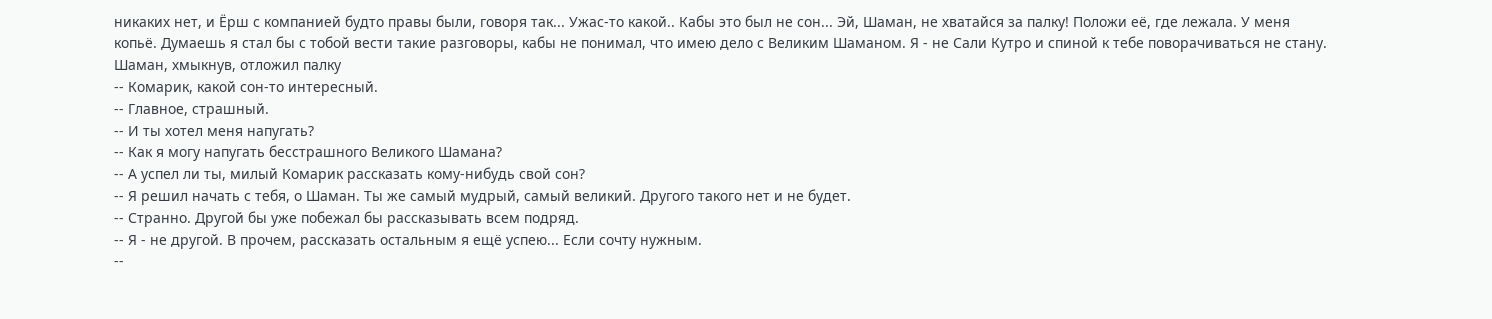никаких нет, и Ёрш с компанией будто правы были, говоря так... Ужас-то какой.. Кабы это был не сон... Эй, Шаман, не хватайся за палку! Положи её, где лежала. У меня копьё. Думаешь я стал бы с тобой вести такие разговоры, кабы не понимал, что имею дело с Великим Шаманом. Я - не Сали Кутро и спиной к тебе поворачиваться не стану.
Шаман, хмыкнув, отложил палку
-- Комарик, какой сон-то интересный.
-- Главное, страшный.
-- И ты хотел меня напугать?
-- Как я могу напугать бесстрашного Великого Шамана?
-- А успел ли ты, милый Комарик рассказать кому-нибудь свой сон?
-- Я решил начать с тебя, о Шаман. Ты же самый мудрый, самый великий. Другого такого нет и не будет.
-- Странно. Другой бы уже побежал бы рассказывать всем подряд.
-- Я - не другой. В прочем, рассказать остальным я ещё успею... Если сочту нужным.
--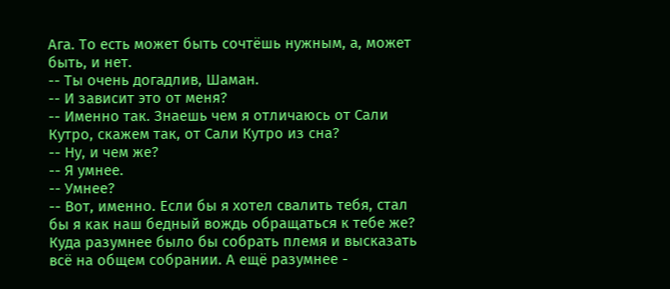Ага. То есть может быть сочтёшь нужным, а, может быть, и нет.
-- Ты очень догадлив, Шаман.
-- И зависит это от меня?
-- Именно так. Знаешь чем я отличаюсь от Сали Кутро, скажем так, от Сали Кутро из сна?
-- Ну, и чем же?
-- Я умнее.
-- Умнее?
-- Вот, именно. Если бы я хотел свалить тебя, стал бы я как наш бедный вождь обращаться к тебе же? Куда разумнее было бы собрать племя и высказать всё на общем собрании. А ещё разумнее -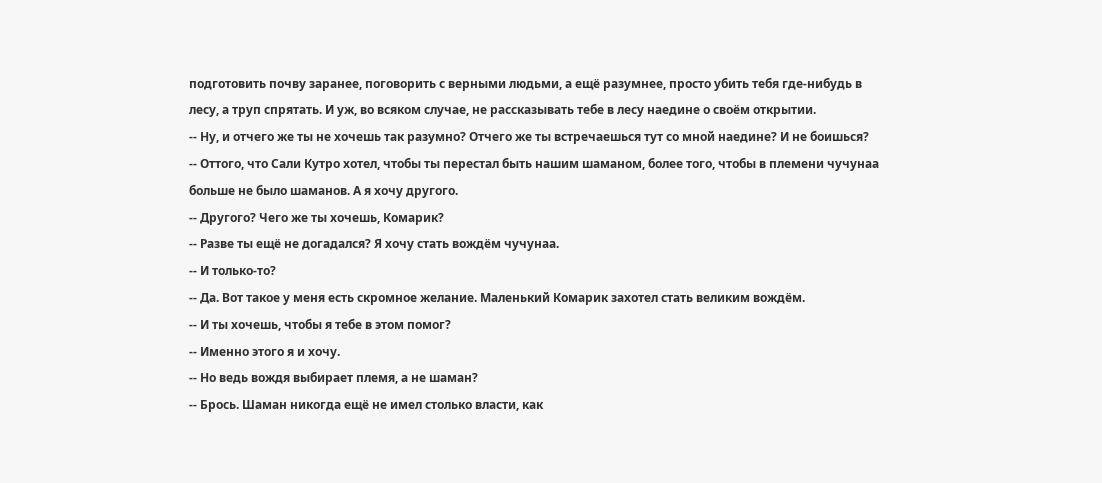подготовить почву заранее, поговорить с верными людьми, а ещё разумнее, просто убить тебя где-нибудь в лесу, а труп спрятать. И уж, во всяком случае, не рассказывать тебе в лесу наедине о своём открытии.
-- Ну, и отчего же ты не хочешь так разумно? Отчего же ты встречаешься тут со мной наедине? И не боишься?
-- Оттого, что Сали Кутро хотел, чтобы ты перестал быть нашим шаманом, более того, чтобы в племени чучунаа больше не было шаманов. А я хочу другого.
-- Другого? Чего же ты хочешь, Комарик?
-- Разве ты ещё не догадался? Я хочу стать вождём чучунаа.
-- И только-то?
-- Да. Вот такое у меня есть скромное желание. Маленький Комарик захотел стать великим вождём.
-- И ты хочешь, чтобы я тебе в этом помог?
-- Именно этого я и хочу.
-- Но ведь вождя выбирает племя, а не шаман?
-- Брось. Шаман никогда ещё не имел столько власти, как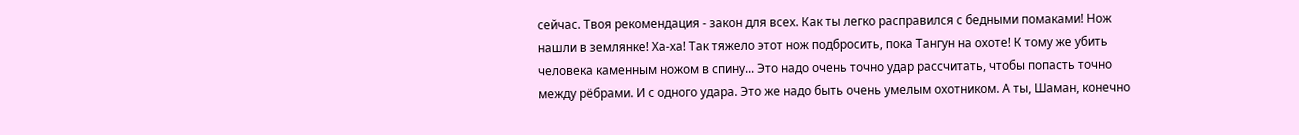сейчас. Твоя рекомендация - закон для всех. Как ты легко расправился с бедными помаками! Нож нашли в землянке! Ха-ха! Так тяжело этот нож подбросить, пока Тангун на охоте! К тому же убить человека каменным ножом в спину... Это надо очень точно удар рассчитать, чтобы попасть точно между рёбрами. И с одного удара. Это же надо быть очень умелым охотником. А ты, Шаман, конечно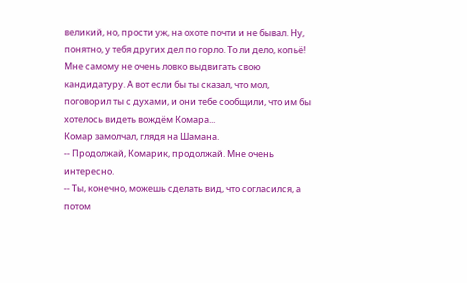великий, но, прости уж, на охоте почти и не бывал. Ну, понятно, у тебя других дел по горло. То ли дело, копьё! Мне самому не очень ловко выдвигать свою кандидатуру. А вот если бы ты сказал, что мол, поговорил ты с духами, и они тебе сообщили, что им бы хотелось видеть вождём Комара...
Комар замолчал, глядя на Шамана.
-- Продолжай, Комарик, продолжай. Мне очень интересно.
-- Ты, конечно, можешь сделать вид, что согласился, а потом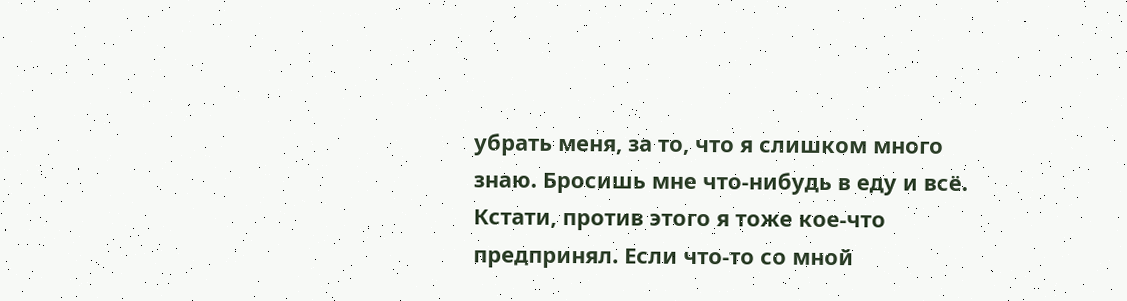убрать меня, за то, что я слишком много знаю. Бросишь мне что-нибудь в еду и всё. Кстати, против этого я тоже кое-что предпринял. Если что-то со мной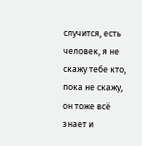случится, есть человек, я не скажу тебе кто, пока не скажу, он тоже всё знает и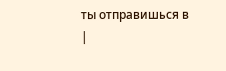ты отправишься в
|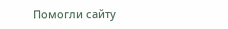Помогли сайту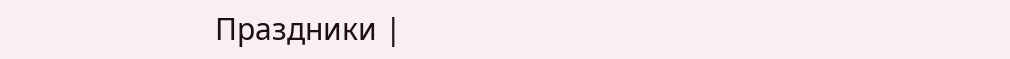Праздники |